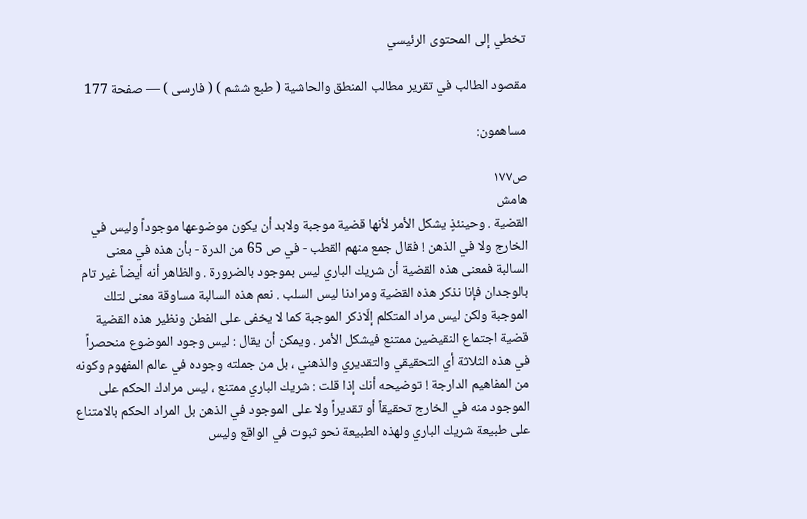تخطي إلى المحتوى الرئيسي

مقصود الطالب في تقرير مطالب المنطق والحاشية ( طبع ششم ) ( فارسى ) — صفحة 177

مساهمون:

ص١٧٧
هامش
القضية . وحينئذٍ يشكل الأمر لأنها قضية موجبة ولابد أن يكون موضوعها موجوداً وليس في الخارج ولا في الذهن ! فقال جمع منهم القطب - في ص 65 من الدرة - بأن هذه في معنى السالبة فمعنى هذه القضية أن شريك الباري ليس بموجود بالضرورة . والظاهر أنه أيضاً غير تام بالوجدان فإنا نذكر هذه القضية ومرادنا ليس السلب . نعم هذه السالبة مساوقة معنى لتلك الموجبة ولكن ليس مراد المتكلم إلّاذكر الموجبة كما لا يخفى على الفطن ونظير هذه القضية قضية اجتماع النقيضين ممتنع فيشكل الأمر . ويمكن أن يقال : ليس وجود الموضوع منحصراً في هذه الثلاثة أي التحقيقي والتقديري والذهني ، بل من جملته وجوده في عالم المفهوم وكونه من المفاهيم الدارجة ! توضيحه أنك إذا قلت : شريك الباري ممتنع ، ليس مرادك الحكم على الموجود منه في الخارج تحقيقاً أو تقديراً ولا على الموجود في الذهن بل المراد الحكم بالامتناع على طبيعة شريك الباري ولهذه الطبيعة نحو ثبوت في الواقع وليس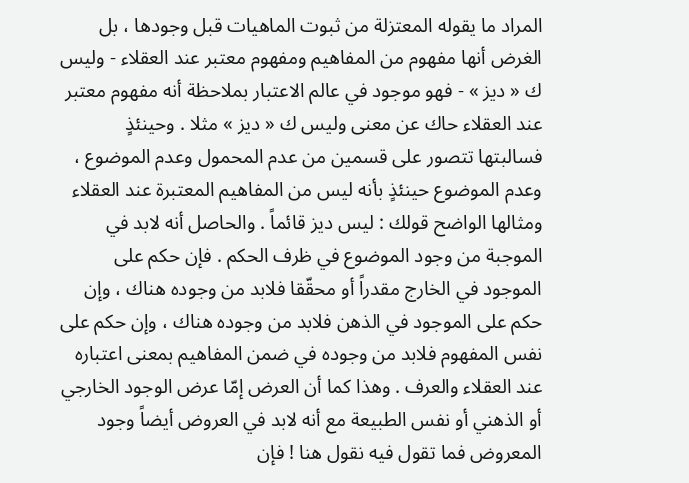المراد ما يقوله المعتزلة من ثبوت الماهيات قبل وجودها ، بل الغرض أنها مفهوم من المفاهيم ومفهوم معتبر عند العقلاء - وليس ك « ديز » - فهو موجود في عالم الاعتبار بملاحظة أنه مفهوم معتبر عند العقلاء حاك عن معنى وليس ك « ديز » مثلا . وحينئذٍ فسالبتها تتصور على قسمين من عدم المحمول وعدم الموضوع ، وعدم الموضوع حينئذٍ بأنه ليس من المفاهيم المعتبرة عند العقلاء ومثالها الواضح قولك : ليس ديز قائماً . والحاصل أنه لابد في الموجبة من وجود الموضوع في ظرف الحكم . فإن حكم على الموجود في الخارج مقدراً أو محقّقا فلابد من وجوده هناك ، وإن حكم على الموجود في الذهن فلابد من وجوده هناك ، وإن حكم على نفس المفهوم فلابد من وجوده في ضمن المفاهيم بمعنى اعتباره عند العقلاء والعرف . وهذا كما أن العرض إمّا عرض الوجود الخارجي أو الذهني أو نفس الطبيعة مع أنه لابد في العروض أيضاً وجود المعروض فما تقول فيه نقول هنا ! فإن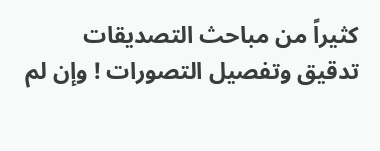كثيراً من مباحث التصديقات تدقيق وتفصيل التصورات ! وإن لم